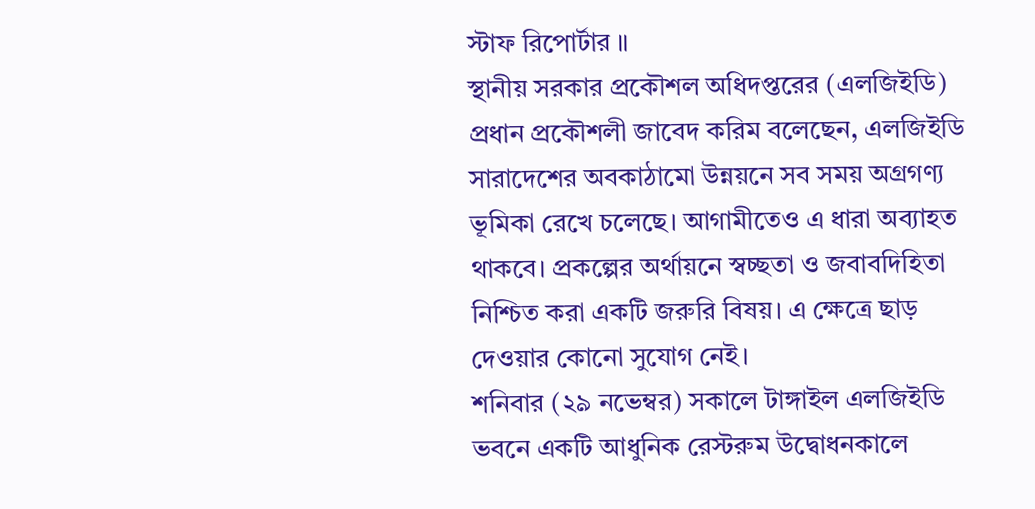স্টাফ রিপোর্টার ॥
স্থানীয় সরকার প্রকৌশল অধিদপ্তরের (এলজিইডি) প্রধান প্রকৌশলী জাবেদ করিম বলেছেন, এলজিইডি সারাদেশের অবকাঠামো উন্নয়নে সব সময় অগ্রগণ্য ভূমিকা রেখে চলেছে। আগামীতেও এ ধারা অব্যাহত থাকবে। প্রকল্পের অর্থায়নে স্বচ্ছতা ও জবাবদিহিতা নিশ্চিত করা একটি জরুরি বিষয়। এ ক্ষেত্রে ছাড় দেওয়ার কোনো সুযোগ নেই।
শনিবার (২৯ নভেম্বর) সকালে টাঙ্গাইল এলজিইডি ভবনে একটি আধুনিক রেস্টরুম উদ্বোধনকালে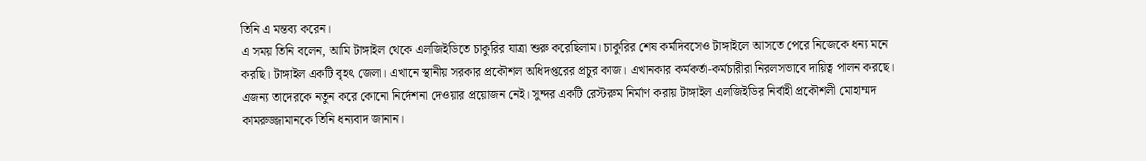তিনি এ মন্তব্য করেন।
এ সময় তিনি বলেন, আমি টাঙ্গাইল থেকে এলজিইডিতে চাকুরির যাত্রা শুরু করেছিলাম। চাকুরির শেষ কর্মদিবসেও টাঙ্গাইলে আসতে পেরে নিজেকে ধন্য মনে করছি। টাঙ্গাইল একটি বৃহৎ জেলা। এখানে স্থানীয় সরকার প্রকৌশল অধিদপ্তরের প্রচুর কাজ। এখানকার কর্মকর্তা-কর্মচারীরা নিরলসভাবে দায়িত্ব পালন করছে। এজন্য তাদেরকে নতুন করে কোনো নির্দেশনা দেওয়ার প্রয়োজন নেই। সুন্দর একটি রেস্টরুম নির্মাণ করায় টাঙ্গাইল এলজিইডির নির্বাহী প্রকৌশলী মোহাম্মদ কামরুজ্জামানকে তিনি ধন্যবাদ জানান।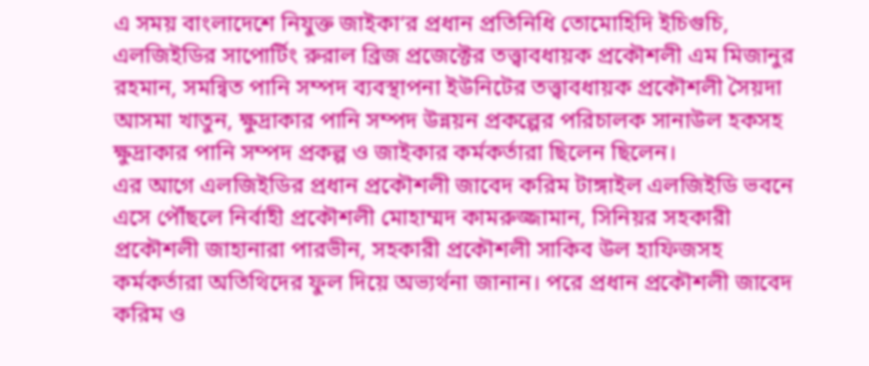এ সময় বাংলাদেশে নিযুক্ত জাইকা’র প্রধান প্রতিনিধি তোমোহিদি ইচিগুচি, এলজিইডির সাপোর্টিং রুরাল ব্রিজ প্রজেক্টের তত্ত্বাবধায়ক প্রকৌশলী এম মিজানুর রহমান, সমন্বিত পানি সম্পদ ব্যবস্থাপনা ইউনিটের তত্ত্বাবধায়ক প্রকৌশলী সৈয়দা আসমা খাতুন, ক্ষুদ্রাকার পানি সম্পদ উন্নয়ন প্রকল্পের পরিচালক সানাউল হকসহ ক্ষুদ্রাকার পানি সম্পদ প্রকল্প ও জাইকার কর্মকর্তারা ছিলেন ছিলেন।
এর আগে এলজিইডির প্রধান প্রকৌশলী জাবেদ করিম টাঙ্গাইল এলজিইডি ভবনে এসে পৌঁছলে নির্বাহী প্রকৌশলী মোহাম্মদ কামরুজ্জামান, সিনিয়র সহকারী প্রকৌশলী জাহানারা পারভীন, সহকারী প্রকৌশলী সাকিব উল হাফিজসহ কর্মকর্তারা অতিথিদের ফুল দিয়ে অভ্যর্থনা জানান। পরে প্রধান প্রকৌশলী জাবেদ করিম ও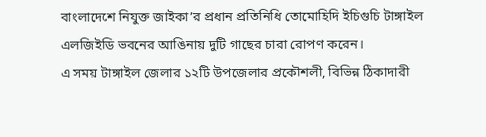বাংলাদেশে নিযুক্ত জাইকা’র প্রধান প্রতিনিধি তোমোহিদি ইচিগুচি টাঙ্গাইল এলজিইডি ভবনের আঙিনায় দুটি গাছের চারা রোপণ করেন।
এ সময় টাঙ্গাইল জেলার ১২টি উপজেলার প্রকৌশলী, বিভিন্ন ঠিকাদারী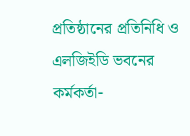প্রতিষ্ঠানের প্রতিনিধি ও এলজিইডি ভবনের কর্মকর্তা-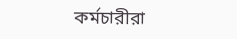কর্মচারীরা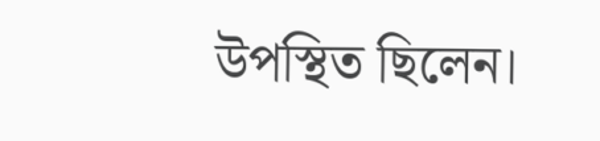উপস্থিত ছিলেন।